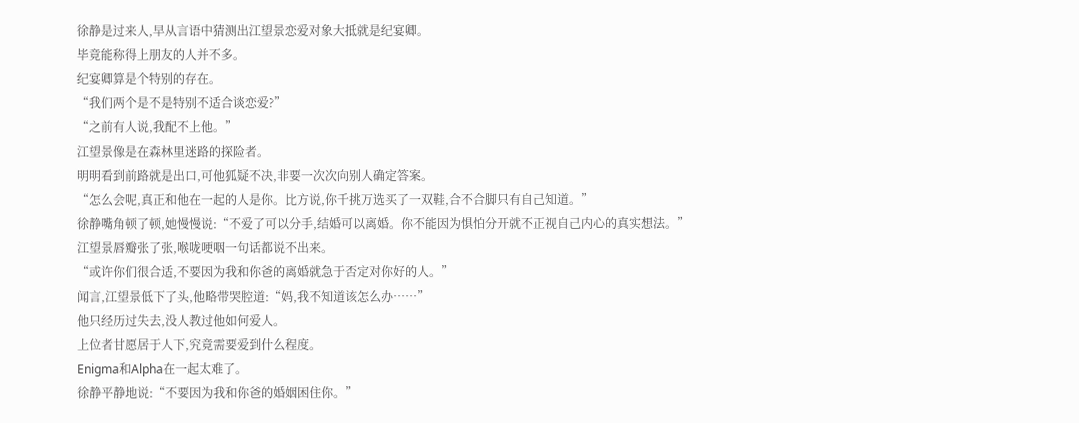徐静是过来人,早从言语中猜测出江望景恋爱对象大抵就是纪宴卿。
毕竟能称得上朋友的人并不多。
纪宴卿算是个特别的存在。
“我们两个是不是特别不适合谈恋爱?”
“之前有人说,我配不上他。”
江望景像是在森林里迷路的探险者。
明明看到前路就是出口,可他狐疑不决,非要一次次向别人确定答案。
“怎么会呢,真正和他在一起的人是你。比方说,你千挑万选买了一双鞋,合不合脚只有自己知道。”
徐静嘴角顿了顿,她慢慢说:“不爱了可以分手,结婚可以离婚。你不能因为惧怕分开就不正视自己内心的真实想法。”
江望景唇瓣张了张,喉咙哽咽一句话都说不出来。
“或许你们很合适,不要因为我和你爸的离婚就急于否定对你好的人。”
闻言,江望景低下了头,他略带哭腔道:“妈,我不知道该怎么办……”
他只经历过失去,没人教过他如何爱人。
上位者甘愿居于人下,究竟需要爱到什么程度。
Enigma和Alpha在一起太难了。
徐静平静地说:“不要因为我和你爸的婚姻困住你。”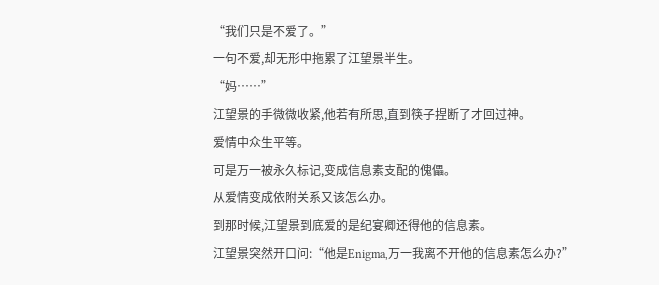“我们只是不爱了。”
一句不爱,却无形中拖累了江望景半生。
“妈……”
江望景的手微微收紧,他若有所思,直到筷子捏断了才回过神。
爱情中众生平等。
可是万一被永久标记,变成信息素支配的傀儡。
从爱情变成依附关系又该怎么办。
到那时候,江望景到底爱的是纪宴卿还得他的信息素。
江望景突然开口问:“他是Enigma,万一我离不开他的信息素怎么办?”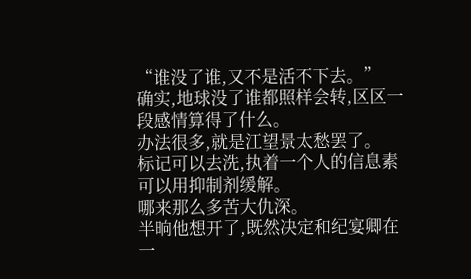“谁没了谁,又不是活不下去。”
确实,地球没了谁都照样会转,区区一段感情算得了什么。
办法很多,就是江望景太愁罢了。
标记可以去洗,执着一个人的信息素可以用抑制剂缓解。
哪来那么多苦大仇深。
半晌他想开了,既然决定和纪宴卿在一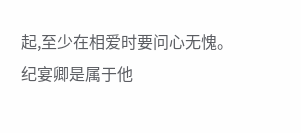起,至少在相爱时要问心无愧。
纪宴卿是属于他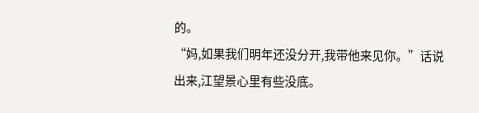的。
“妈,如果我们明年还没分开,我带他来见你。”话说出来,江望景心里有些没底。